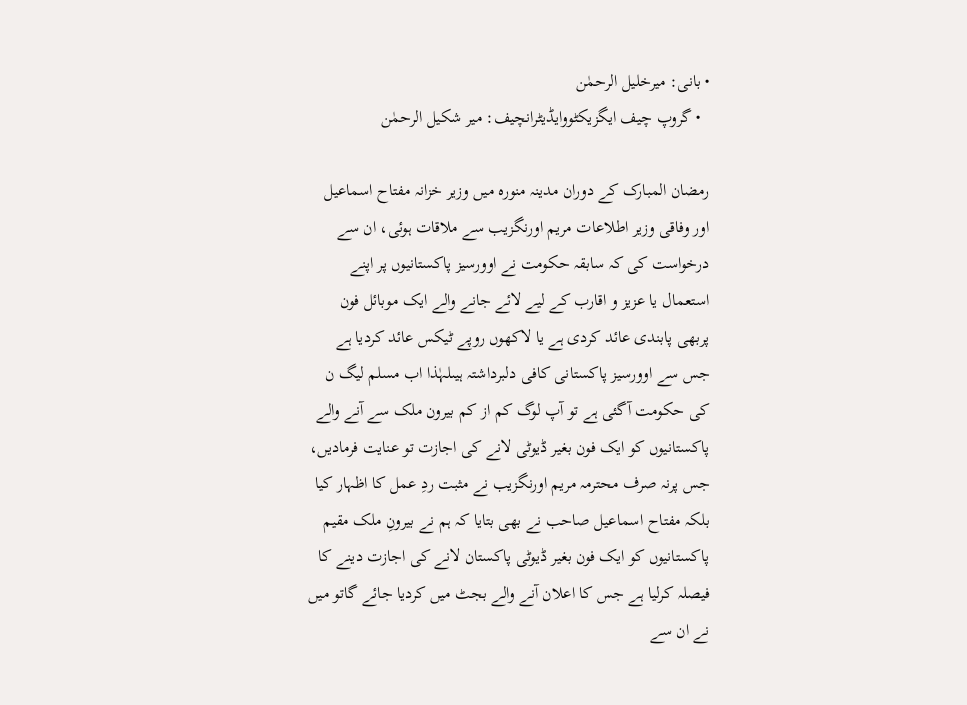• بانی: میرخلیل الرحمٰن
  • گروپ چیف ایگزیکٹووایڈیٹرانچیف: میر شکیل الرحمٰن

رمضان المبارک کے دوران مدینہ منورہ میں وزیر خزانہ مفتاح اسماعیل اور وفاقی وزیر اطلاعات مریم اورنگزیب سے ملاقات ہوئی، ان سے درخواست کی کہ سابقہ حکومت نے اوورسیز پاکستانیوں پر اپنے استعمال یا عزیز و اقارب کے لیے لائے جانے والے ایک موبائل فون پربھی پابندی عائد کردی ہے یا لاکھوں روپے ٹیکس عائد کردیا ہے جس سے اوورسیز پاکستانی کافی دلبرداشتہ ہیںلہٰذا اب مسلم لیگ ن کی حکومت آگئی ہے تو آپ لوگ کم از کم بیرون ملک سے آنے والے پاکستانیوں کو ایک فون بغیر ڈیوٹی لانے کی اجازت تو عنایت فرمادیں، جس پرنہ صرف محترمہ مریم اورنگزیب نے مثبت ردِ عمل کا اظہار کیا بلکہ مفتاح اسماعیل صاحب نے بھی بتایا کہ ہم نے بیرونِ ملک مقیم پاکستانیوں کو ایک فون بغیر ڈیوٹی پاکستان لانے کی اجازت دینے کا فیصلہ کرلیا ہے جس کا اعلان آنے والے بجٹ میں کردیا جائے گاتو میں نے ان سے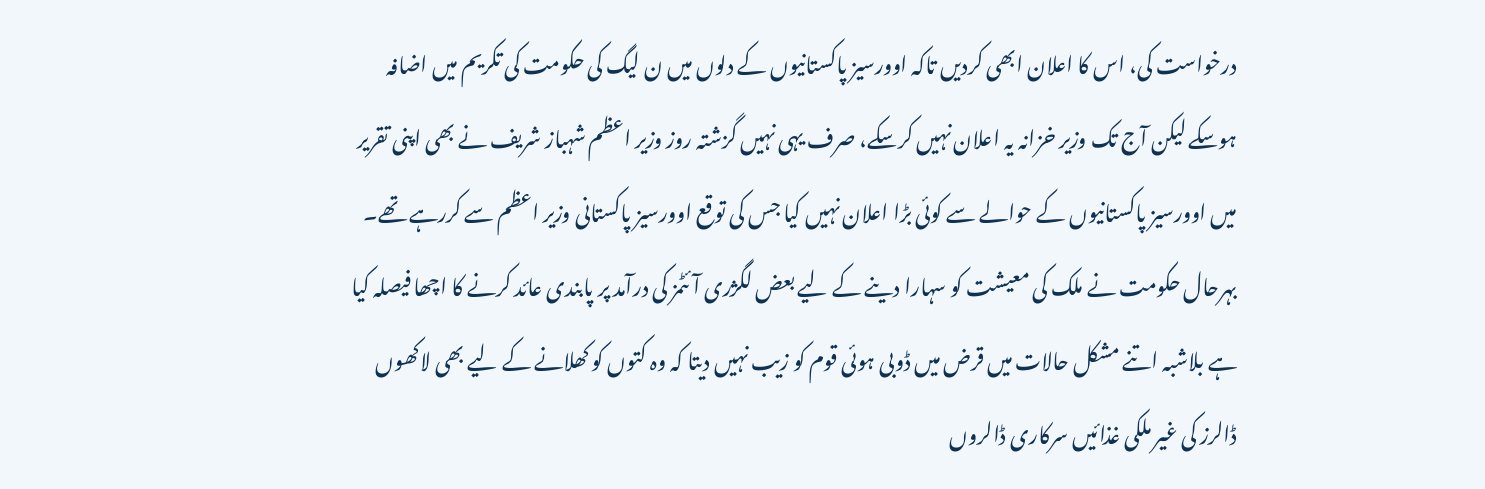درخواست کی، اس کا اعلان ابھی کردیں تاکہ اوورسیز پاکستانیوں کے دلوں میں ن لیگ کی حکومت کی تکریم میں اضافہ ہوسکے لیکن آج تک وزیر خزانہ یہ اعلان نہیں کرسکے، صرف یہی نہیں گزشتہ روز وزیر اعظم شہباز شریف نے بھی اپنی تقریر میں اوورسیز پاکستانیوں کے حوالے سے کوئی بڑا اعلان نہیں کیا جس کی توقع اوورسیز پاکستانی وزیر اعظم سے کررہے تھے۔ بہرحال حکومت نے ملک کی معیشت کو سہارا دینے کے لیے بعض لگژری آئٹمز کی درآمد پر پابندی عائد کرنے کا اچھا فیصلہ کیا ہے بلاشبہ اتنے مشکل حالات میں قرض میں ڈوبی ہوئی قوم کو زیب نہیں دیتا کہ وہ کتوں کو کھلانے کے لیے بھی لاکھوں ڈالرز کی غیر ملکی غذائیں سرکاری ڈالروں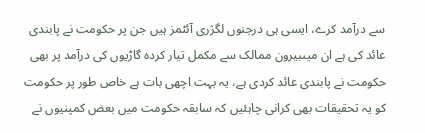سے درآمد کرے، ایسی ہی درجنوں لگژری آئٹمز ہیں جن پر حکومت نے پابندی عائد کی ہے ان میںبیرون ممالک سے مکمل تیار کردہ گاڑیوں کی درآمد پر بھی حکومت نے پابندی عائد کردی ہے، یہ بہت اچھی بات ہے خاص طور پر حکومت کو یہ تحقیقات بھی کرانی چاہئیں کہ سابقہ حکومت میں بعض کمپنیوں نے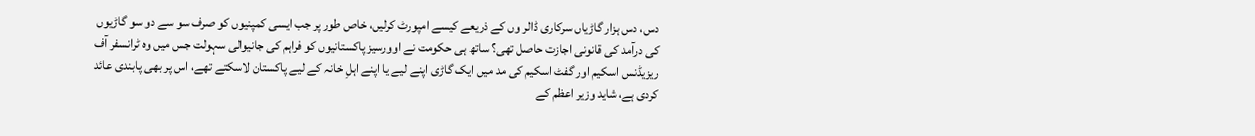دس، دس ہزار گاڑیاں سرکاری ڈالر وں کے ذریعے کیسے امپورٹ کرلیں، خاص طور پر جب ایسی کمپنیوں کو صرف سو سے دو سو گاڑیوں کی درآمد کی قانونی اجازت حاصل تھی؟ ساتھ ہی حکومت نے اوورسیز پاکستانیوں کو فراہم کی جانیوالی سہولت جس میں وہ ٹرانسفر آف ریزیڈنس اسکیم اور گفٹ اسکیم کی مد میں ایک گاڑی اپنے لیے یا اپنے اہلِ خانہ کے لیے پاکستان لاسکتے تھے، اس پر بھی پابندی عائد کردی ہے، شاید وزیر اعظم کے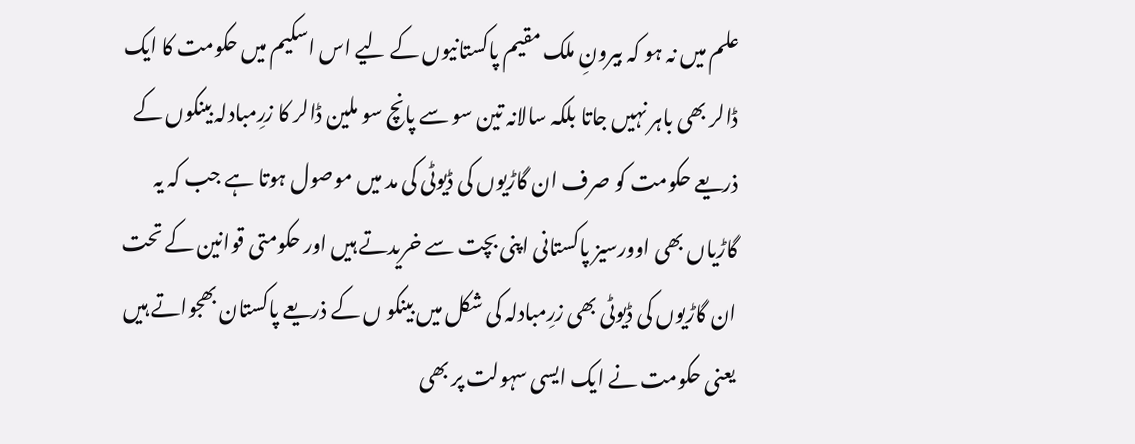علم میں نہ ہو کہ بیرونِ ملک مقیم پاکستانیوں کے لیے اس اسکیم میں حکومت کا ایک ڈالر بھی باہر نہیں جاتا بلکہ سالانہ تین سو سے پانچ سو ملین ڈالر کا زرِمبادلہ بینکوں کے ذریعے حکومت کو صرف ان گاڑیوں کی ڈیوٹی کی مد میں موصول ہوتا ہے جب کہ یہ گاڑیاں بھی اوورسیز پاکستانی اپنی بچت سے خریدتے ہیں اور حکومتی قوانین کے تحت ان گاڑیوں کی ڈیوٹی بھی زرِمبادلہ کی شکل میں بینکو ں کے ذریعے پاکستان بھجواتے ہیں یعنی حکومت نے ایک ایسی سہولت پر بھی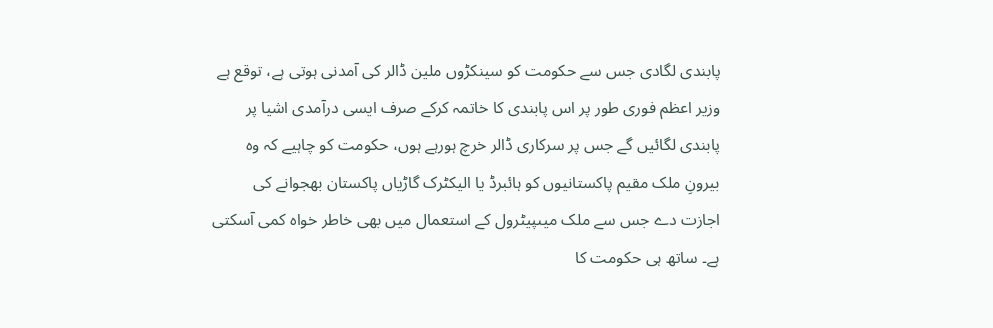پابندی لگادی جس سے حکومت کو سینکڑوں ملین ڈالر کی آمدنی ہوتی ہے، توقع ہے وزیر اعظم فوری طور پر اس پابندی کا خاتمہ کرکے صرف ایسی درآمدی اشیا پر پابندی لگائیں گے جس پر سرکاری ڈالر خرچ ہورہے ہوں، حکومت کو چاہیے کہ وہ بیرونِ ملک مقیم پاکستانیوں کو ہائبرڈ یا الیکٹرک گاڑیاں پاکستان بھجوانے کی اجازت دے جس سے ملک میںپیٹرول کے استعمال میں بھی خاطر خواہ کمی آسکتی ہے۔ ساتھ ہی حکومت کا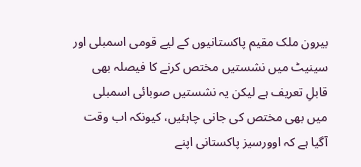بیرون ملک مقیم پاکستانیوں کے لیے قومی اسمبلی اور سینیٹ میں نشستیں مختص کرنے کا فیصلہ بھی قابلِ تعریف ہے لیکن یہ نشستیں صوبائی اسمبلی میں بھی مختص کی جانی چاہئیں، کیونکہ اب وقت آگیا ہے کہ اوورسیز پاکستانی اپنے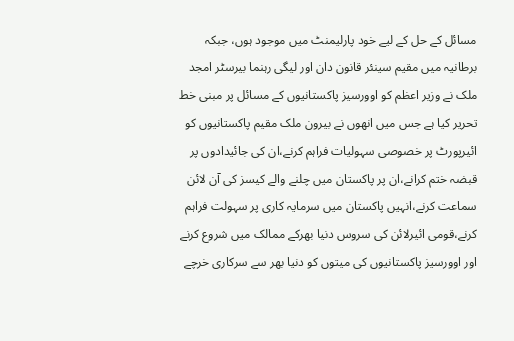مسائل کے حل کے لیے خود پارلیمنٹ میں موجود ہوں، جبکہ برطانیہ میں مقیم سینئر قانون دان اور لیگی رہنما بیرسٹر امجد ملک نے وزیر اعظم کو اوورسیز پاکستانیوں کے مسائل پر مبنی خط تحریر کیا ہے جس میں انھوں نے بیرون ملک مقیم پاکستانیوں کو ائیرپورٹ پر خصوصی سہولیات فراہم کرنے،ان کی جائیدادوں پر قبضہ ختم کرانے،ان پر پاکستان میں چلنے والے کیسز کی آن لائن سماعت کرنے،انہیں پاکستان میں سرمایہ کاری پر سہولت فراہم کرنے،قومی ائیرلائن کی سروس دنیا بھرکے ممالک میں شروع کرنے اور اوورسیز پاکستانیوں کی میتوں کو دنیا بھر سے سرکاری خرچے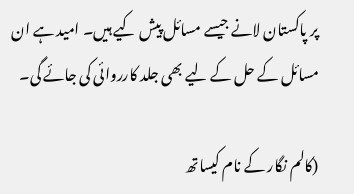پر پاکستان لانے جیسے مسائل پیش کیے ہیں۔ امید ہے ان مسائل کے حل کے لیے بھی جلد کارروائی کی جائے گی۔

(کالم نگار کے نام کیساتھ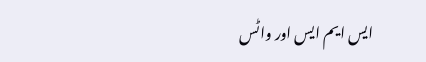ایس ایم ایس اور واٹس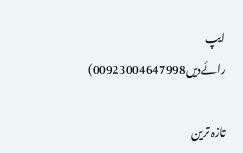ایپ رائےدیں00923004647998)

تازہ ترین